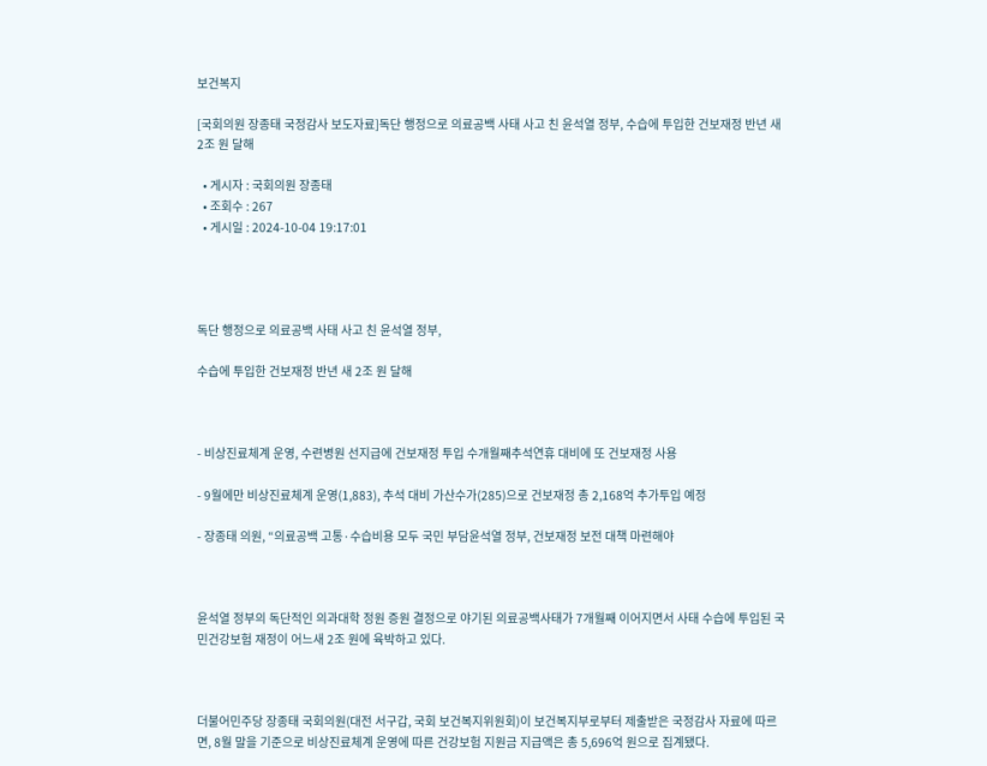보건복지

[국회의원 장종태 국정감사 보도자료]독단 행정으로 의료공백 사태 사고 친 윤석열 정부, 수습에 투입한 건보재정 반년 새 2조 원 달해

  • 게시자 : 국회의원 장종태
  • 조회수 : 267
  • 게시일 : 2024-10-04 19:17:01




독단 행정으로 의료공백 사태 사고 친 윤석열 정부,

수습에 투입한 건보재정 반년 새 2조 원 달해



- 비상진료체계 운영, 수련병원 선지급에 건보재정 투입 수개월째추석연휴 대비에 또 건보재정 사용

- 9월에만 비상진료체계 운영(1,883), 추석 대비 가산수가(285)으로 건보재정 총 2,168억 추가투입 예정

- 장종태 의원, “의료공백 고통·수습비용 모두 국민 부담윤석열 정부, 건보재정 보전 대책 마련해야



윤석열 정부의 독단적인 의과대학 정원 증원 결정으로 야기된 의료공백사태가 7개월째 이어지면서 사태 수습에 투입된 국민건강보험 재정이 어느새 2조 원에 육박하고 있다.



더불어민주당 장종태 국회의원(대전 서구갑, 국회 보건복지위원회)이 보건복지부로부터 제출받은 국정감사 자료에 따르면, 8월 말을 기준으로 비상진료체계 운영에 따른 건강보험 지원금 지급액은 총 5,696억 원으로 집계됐다.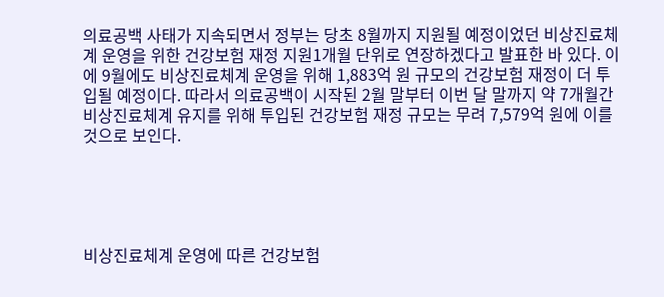의료공백 사태가 지속되면서 정부는 당초 8월까지 지원될 예정이었던 비상진료체계 운영을 위한 건강보험 재정 지원1개월 단위로 연장하겠다고 발표한 바 있다. 이에 9월에도 비상진료체계 운영을 위해 1,883억 원 규모의 건강보험 재정이 더 투입될 예정이다. 따라서 의료공백이 시작된 2월 말부터 이번 달 말까지 약 7개월간 비상진료체계 유지를 위해 투입된 건강보험 재정 규모는 무려 7,579억 원에 이를 것으로 보인다.





비상진료체계 운영에 따른 건강보험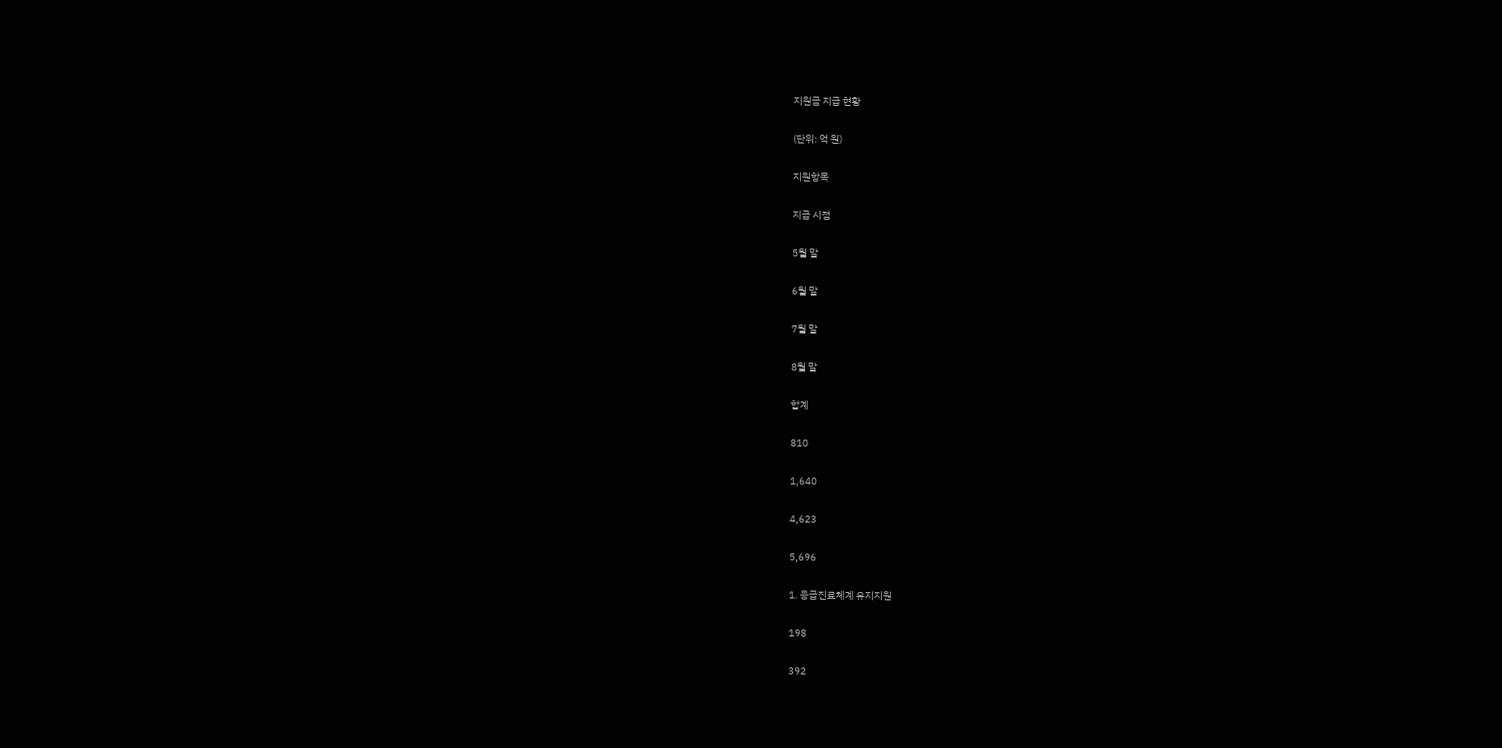지원금 지급 현황

(단위: 억 원)

지원항목

지급 시점

5월 말

6월 말

7월 말

8월 말

합계

810

1,640

4,623

5,696

1. 응급진료체계 유지지원

198

392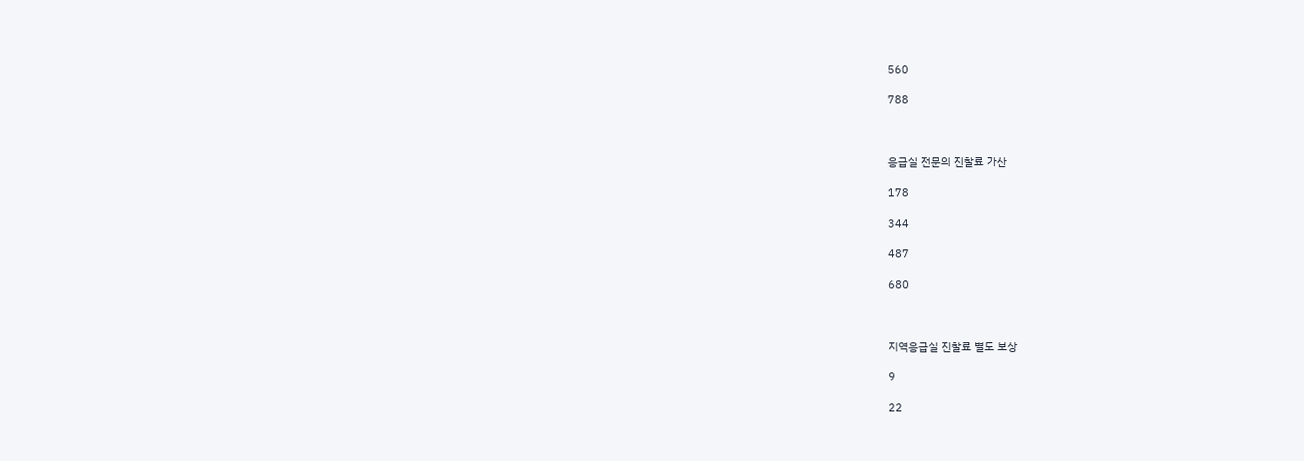560

788



응급실 전문의 진찰료 가산

178

344

487

680



지역응급실 진찰료 별도 보상

9

22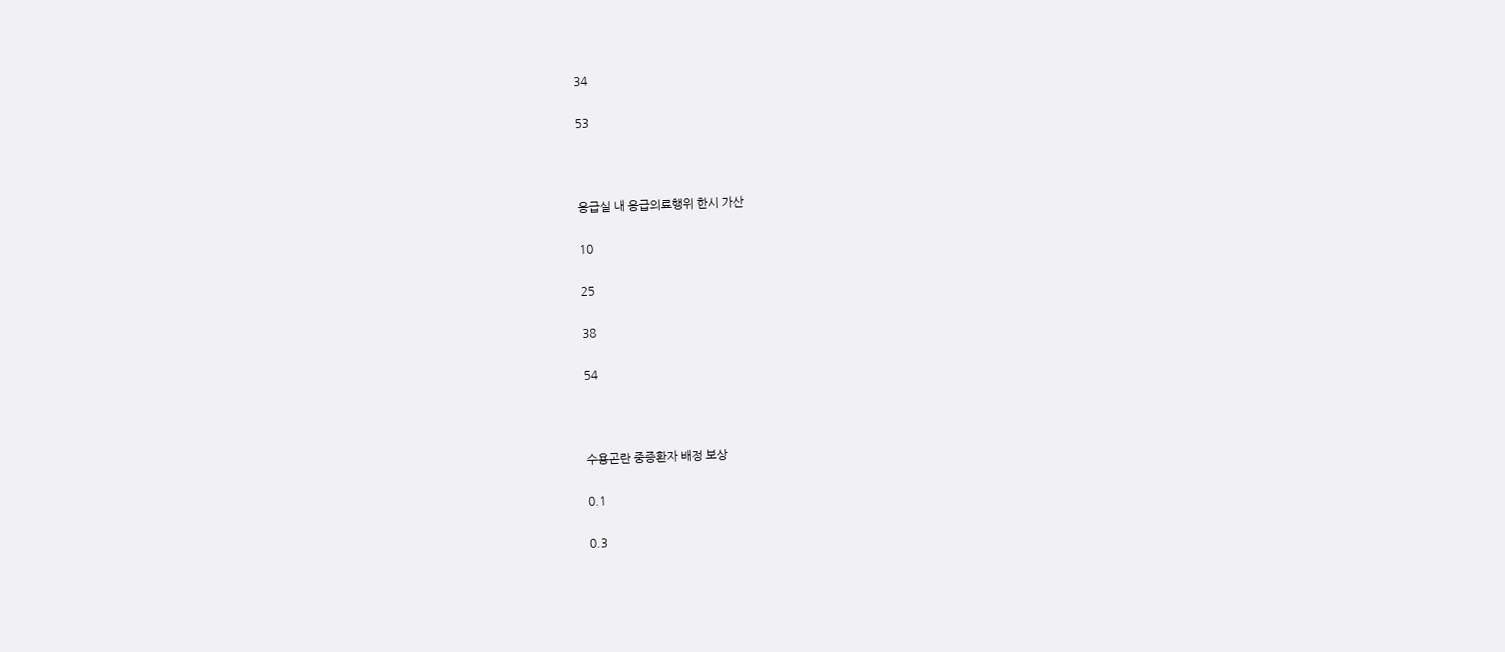34

53



응급실 내 응급의료행위 한시 가산

10

25

38

54



수용곤란 중증환자 배정 보상

0.1

0.3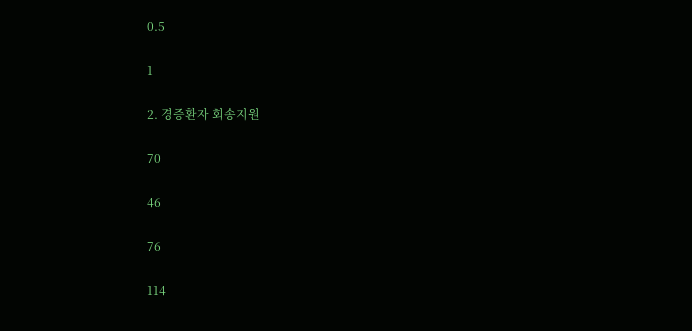0.5

1

2. 경증환자 회송지원

70

46

76

114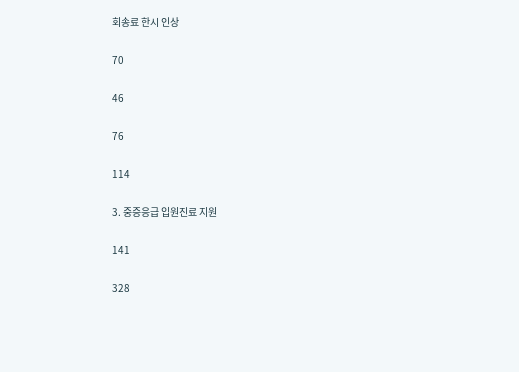회송료 한시 인상

70

46

76

114

3. 중증응급 입원진료 지원

141

328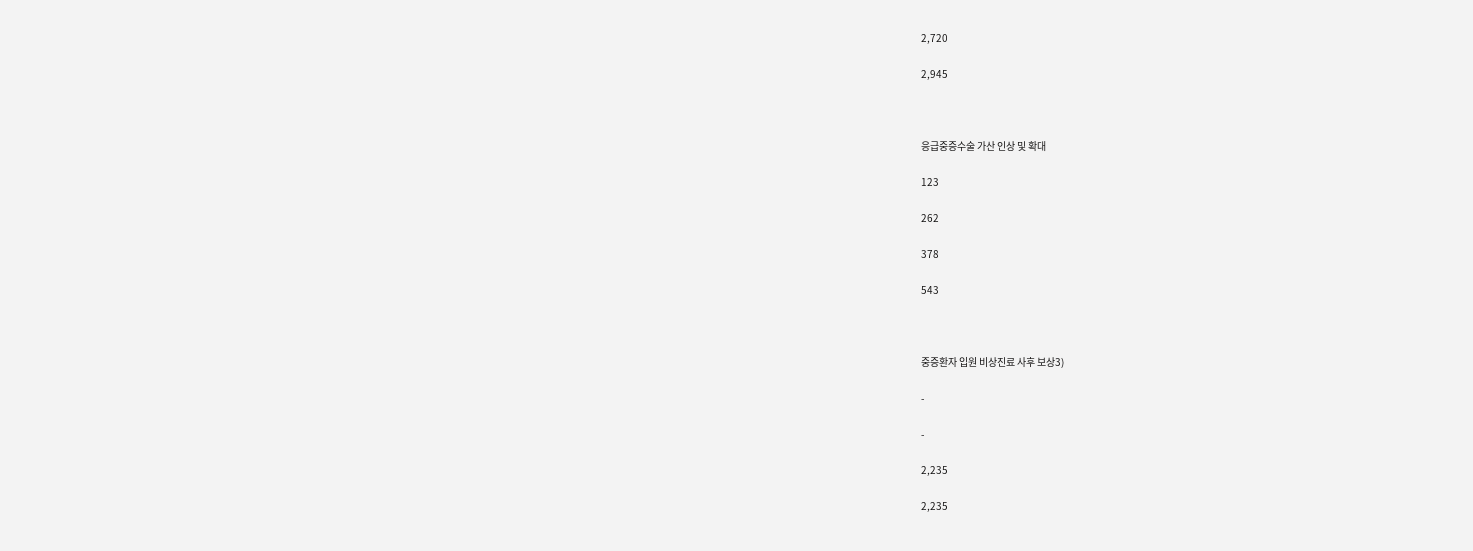2,720

2,945



응급중증수술 가산 인상 및 확대

123

262

378

543



중증환자 입원 비상진료 사후 보상3)

-

-

2,235

2,235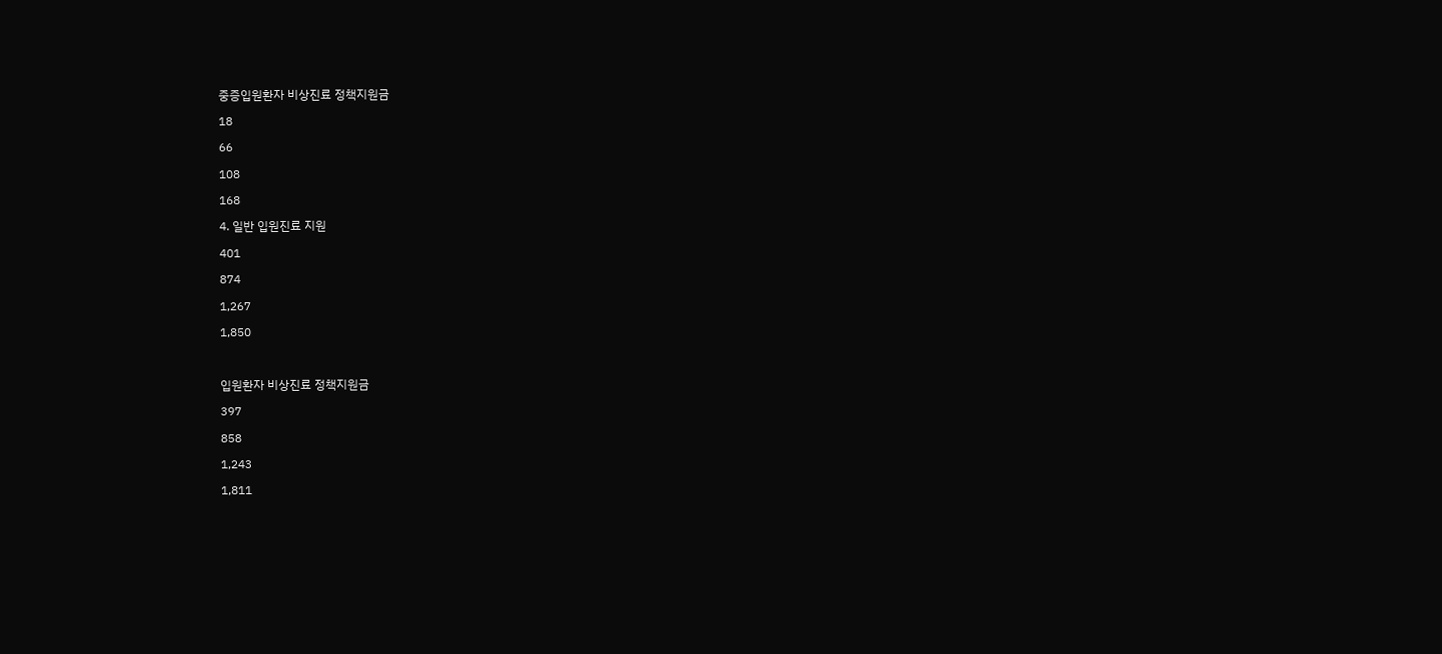중증입원환자 비상진료 정책지원금

18

66

108

168

4. 일반 입원진료 지원

401

874

1,267

1,850



입원환자 비상진료 정책지원금

397

858

1,243

1,811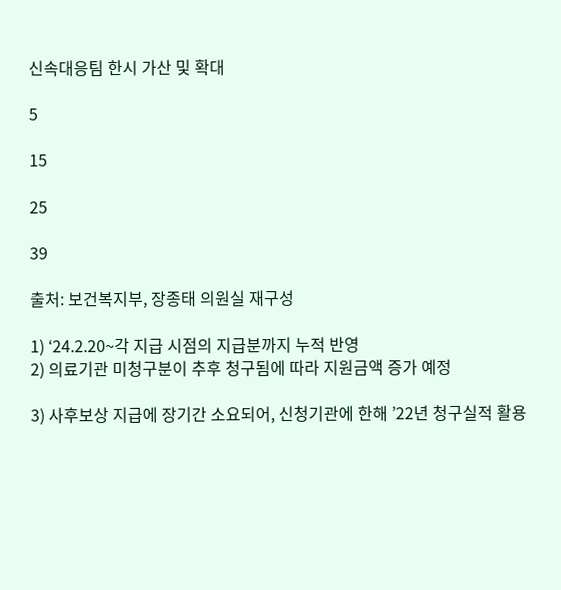신속대응팀 한시 가산 및 확대

5

15

25

39

출처: 보건복지부, 장종태 의원실 재구성

1) ‘24.2.20~각 지급 시점의 지급분까지 누적 반영
2) 의료기관 미청구분이 추후 청구됨에 따라 지원금액 증가 예정

3) 사후보상 지급에 장기간 소요되어, 신청기관에 한해 ’22년 청구실적 활용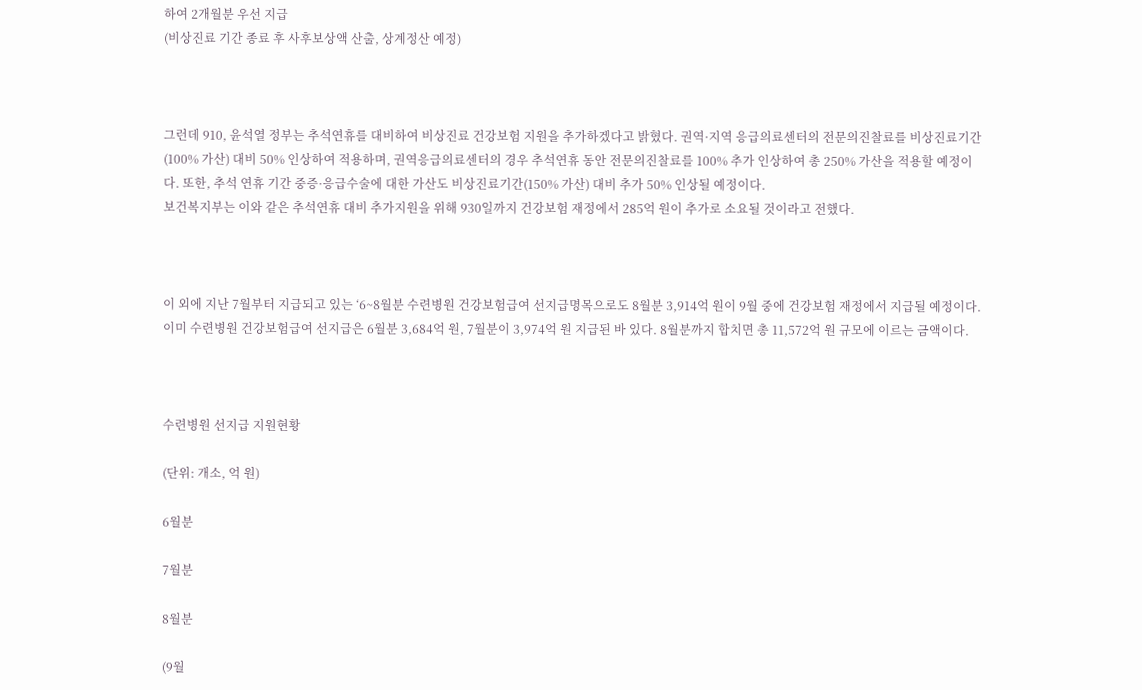하여 2개월분 우선 지급
(비상진료 기간 종료 후 사후보상액 산출, 상계정산 예정)



그런데 910, 윤석열 정부는 추석연휴를 대비하여 비상진료 건강보험 지원을 추가하겠다고 밝혔다. 권역·지역 응급의료센터의 전문의진찰료를 비상진료기간(100% 가산) 대비 50% 인상하여 적용하며, 권역응급의료센터의 경우 추석연휴 동안 전문의진찰료를 100% 추가 인상하여 총 250% 가산을 적용할 예정이다. 또한, 추석 연휴 기간 중증·응급수술에 대한 가산도 비상진료기간(150% 가산) 대비 추가 50% 인상될 예정이다.
보건복지부는 이와 같은 추석연휴 대비 추가지원을 위해 930일까지 건강보험 재정에서 285억 원이 추가로 소요될 것이라고 전했다.



이 외에 지난 7월부터 지급되고 있는 ‘6~8월분 수련병원 건강보험급여 선지급명목으로도 8월분 3,914억 원이 9월 중에 건강보험 재정에서 지급될 예정이다. 이미 수련병원 건강보험급여 선지급은 6월분 3,684억 원, 7월분이 3,974억 원 지급된 바 있다. 8월분까지 합치면 총 11,572억 원 규모에 이르는 금액이다.



수련병원 선지급 지원현황

(단위: 개소, 억 원)

6월분

7월분

8월분

(9월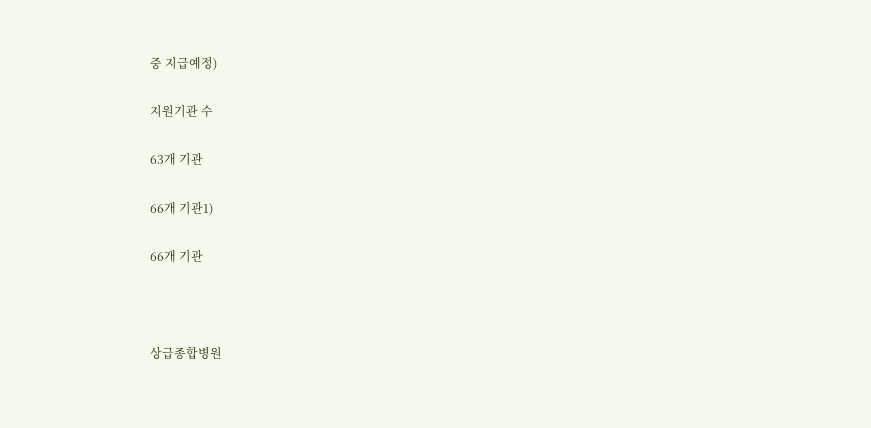중 지급예정)

지원기관 수

63개 기관

66개 기관1)

66개 기관



상급종합병원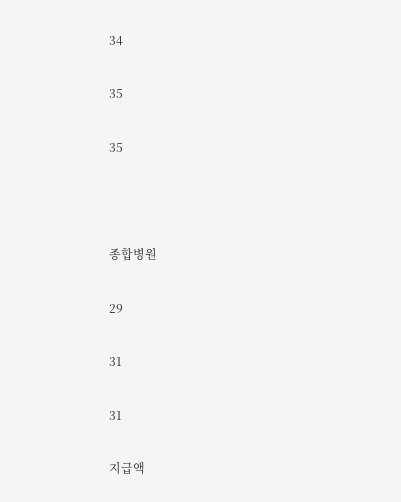34

35

35



종합병원

29

31

31

지급액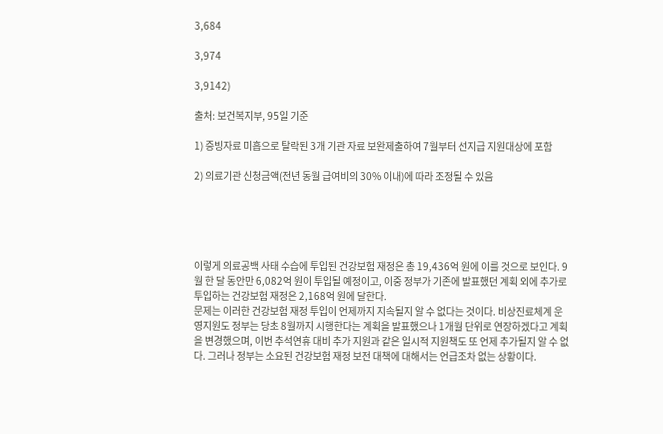3,684

3,974

3,9142)

출처: 보건복지부, 95일 기준

1) 증빙자료 미흡으로 탈락된 3개 기관 자료 보완제출하여 7월부터 선지급 지원대상에 포함

2) 의료기관 신청금액(전년 동월 급여비의 30% 이내)에 따라 조정될 수 있음





이렇게 의료공백 사태 수습에 투입된 건강보험 재정은 총 19,436억 원에 이를 것으로 보인다. 9월 한 달 동안만 6,082억 원이 투입될 예정이고, 이중 정부가 기존에 발표했던 계획 외에 추가로 투입하는 건강보험 재정은 2,168억 원에 달한다.
문제는 이러한 건강보험 재정 투입이 언제까지 지속될지 알 수 없다는 것이다. 비상진료체계 운영지원도 정부는 당초 8월까지 시행한다는 계획을 발표했으나 1개월 단위로 연장하겠다고 계획을 변경했으며, 이번 추석연휴 대비 추가 지원과 같은 일시적 지원책도 또 언제 추가될지 알 수 없다. 그러나 정부는 소요된 건강보험 재정 보전 대책에 대해서는 언급조차 없는 상황이다.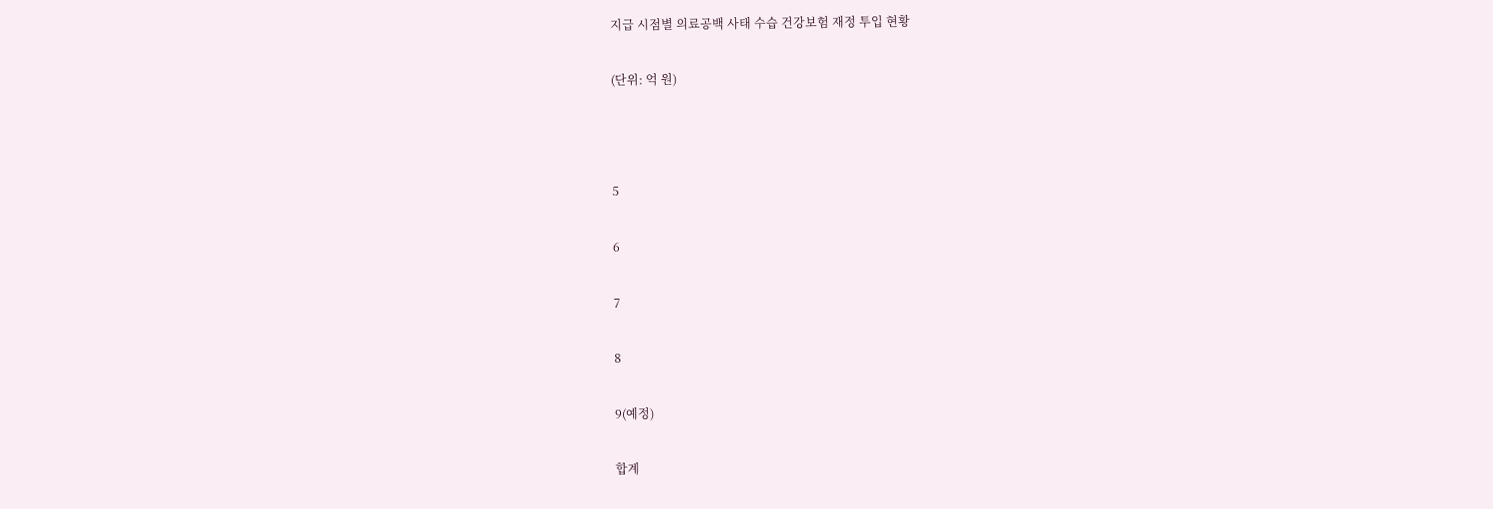지급 시점별 의료공백 사태 수습 건강보험 재정 투입 현황

(단위: 억 원)



5

6

7

8

9(예정)

합계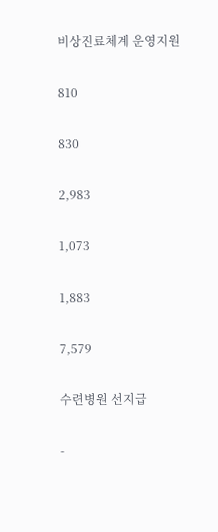비상진료체계 운영지원

810

830

2,983

1,073

1,883

7,579

수련병원 선지급

-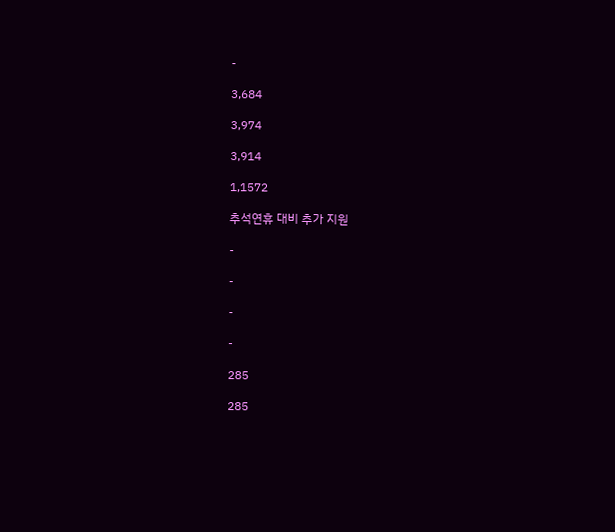-

3,684

3,974

3,914

1,1572

추석연휴 대비 추가 지원

-

-

-

-

285

285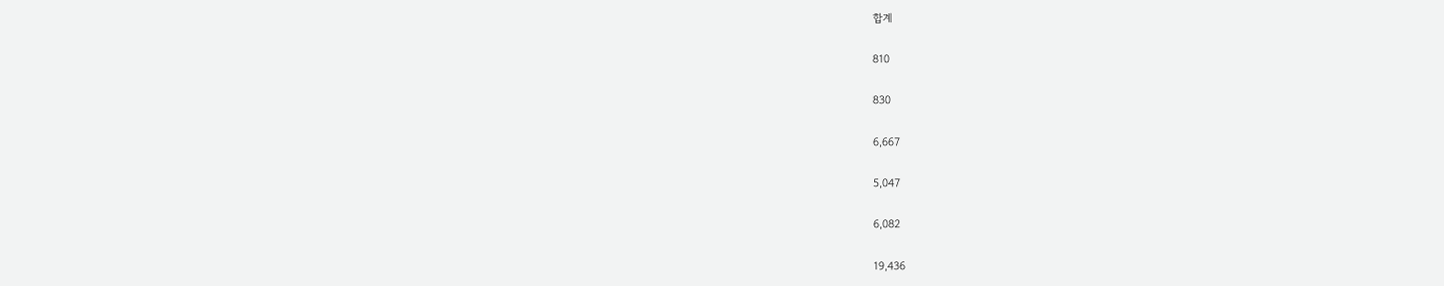합계

810

830

6,667

5,047

6,082

19,436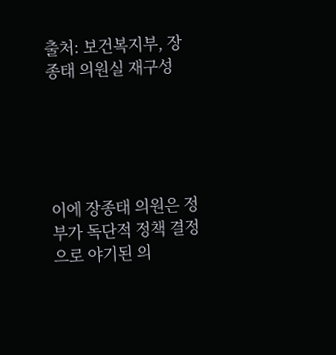출처: 보건복지부, 장종태 의원실 재구성





이에 장종태 의원은 정부가 독단적 정책 결정으로 야기된 의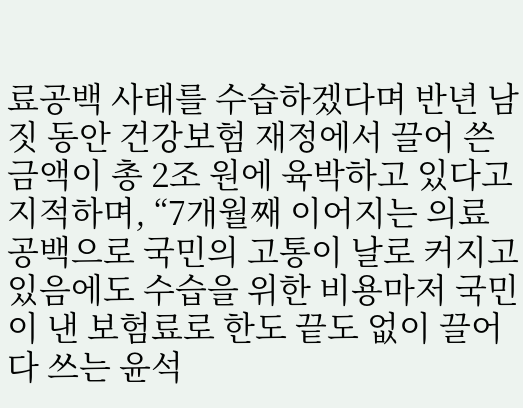료공백 사태를 수습하겠다며 반년 남짓 동안 건강보험 재정에서 끌어 쓴 금액이 총 2조 원에 육박하고 있다고 지적하며, “7개월째 이어지는 의료공백으로 국민의 고통이 날로 커지고 있음에도 수습을 위한 비용마저 국민이 낸 보험료로 한도 끝도 없이 끌어다 쓰는 윤석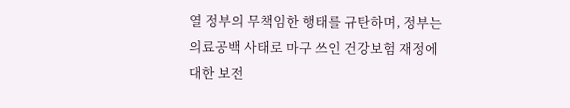열 정부의 무책임한 행태를 규탄하며, 정부는 의료공백 사태로 마구 쓰인 건강보험 재정에 대한 보전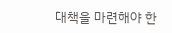대책을 마련해야 한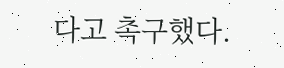다고 촉구했다.